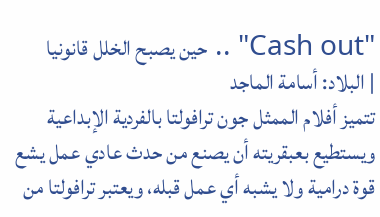"Cash out" .. حين يصبح الخلل قانونيا
| البلاد: أسامة الماجد
تتميز أفلام الممثل جون ترافولتا بالفردية الإبداعية ويستطيع بعبقريته أن يصنع من حدث عادي عمل يشع قوة درامية ولا يشبه أي عمل قبله، ويعتبر ترافولتا من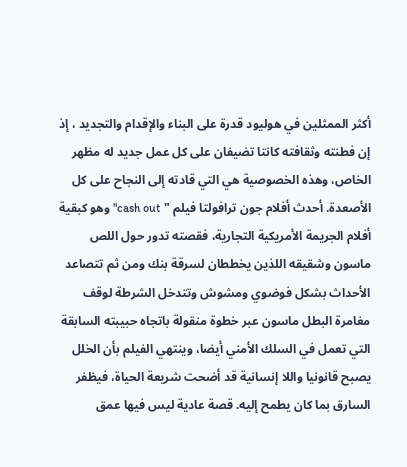أكثر الممثلين في هوليود قدرة على البناء والإقدام والتجديد ، إذ إن فطنته وثقافته كانتا تضيفان على كل عمل جديد له مظهر الخاص، وهذه الخصوصية هي التي قادته إلى النجاح على كل الأصعدة. أحدث أفلام جون ترافولتا فيلم " cash out" وهو كبقية أفلام الجريمة الأمريكية التجارية، فقصته تدور حول اللص ماسون وشقيقه اللذين يخططان لسرقة بنك ومن ثم تتصاعد الأحداث بشكل فوضوي ومشوش وتتدخل الشرطة لوقف مغامرة البطل ماسون عبر خطوة منقولة باتجاه حبيبته السابقة التي تعمل في السلك الأمني أيضا، وينتهي الفيلم بأن الخلل يصبح قانونيا واللا إنسانية قد أضحت شريعة الحياة، فيظفر السارق بما كان يطمح إليه. قصة عادية ليس فيها عمق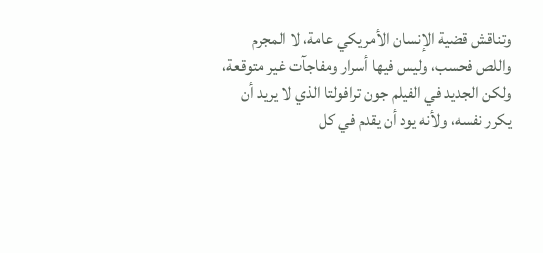وتناقش قضية الإنسان الأمريكي عامة، لا المجرم واللص فحسب، وليس فيها أسرار ومفاجآت غير متوقعة، ولكن الجديد في الفيلم جون ترافولتا الذي لا يريد أن يكرر نفسه، ولأنه يود أن يقدم في كل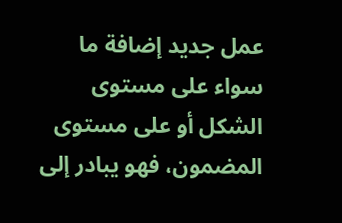عمل جديد إضافة ما سواء على مستوى الشكل أو على مستوى المضمون، فهو يبادر إلى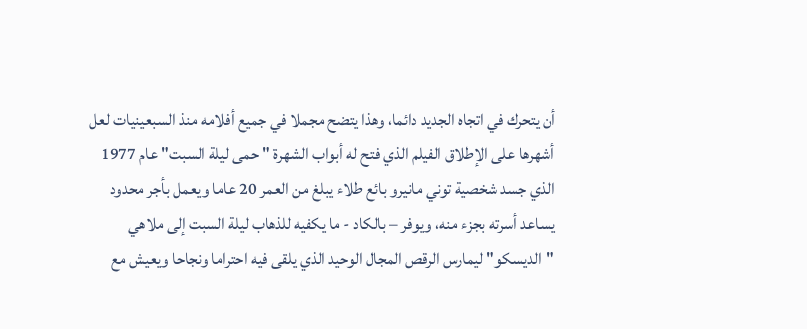أن يتحرك في اتجاه الجديد دائما، وهذا يتضح مجملا في جميع أفلامه منذ السبعينيات لعل أشهرها على الإطلاق الفيلم الذي فتح له أبواب الشهرة " حمى ليلة السبت" عام 1977 الذي جسد شخصية توني مانيرو بائع طلاء يبلغ من العمر 20 عاما ويعمل بأجر محدود يساعد أسرته بجزء منه، ويوفر – بالكاد - ما يكفيه للذهاب ليلة السبت إلى ملاهي "الديسكو" ليمارس الرقص المجال الوحيد الذي يلقى فيه احتراما ونجاحا ويعيش مع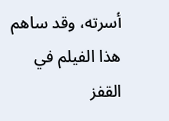أسرته، وقد ساهم هذا الفيلم في القفز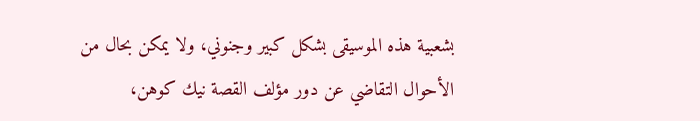بشعبية هذه الموسيقى بشكل كبير وجنوني، ولا يمكن بحال من الأحوال التقاضي عن دور مؤلف القصة نيك كوهن،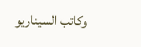وكاتب السيناريو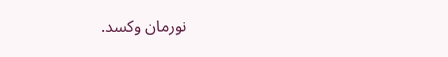نورمان وكسد.